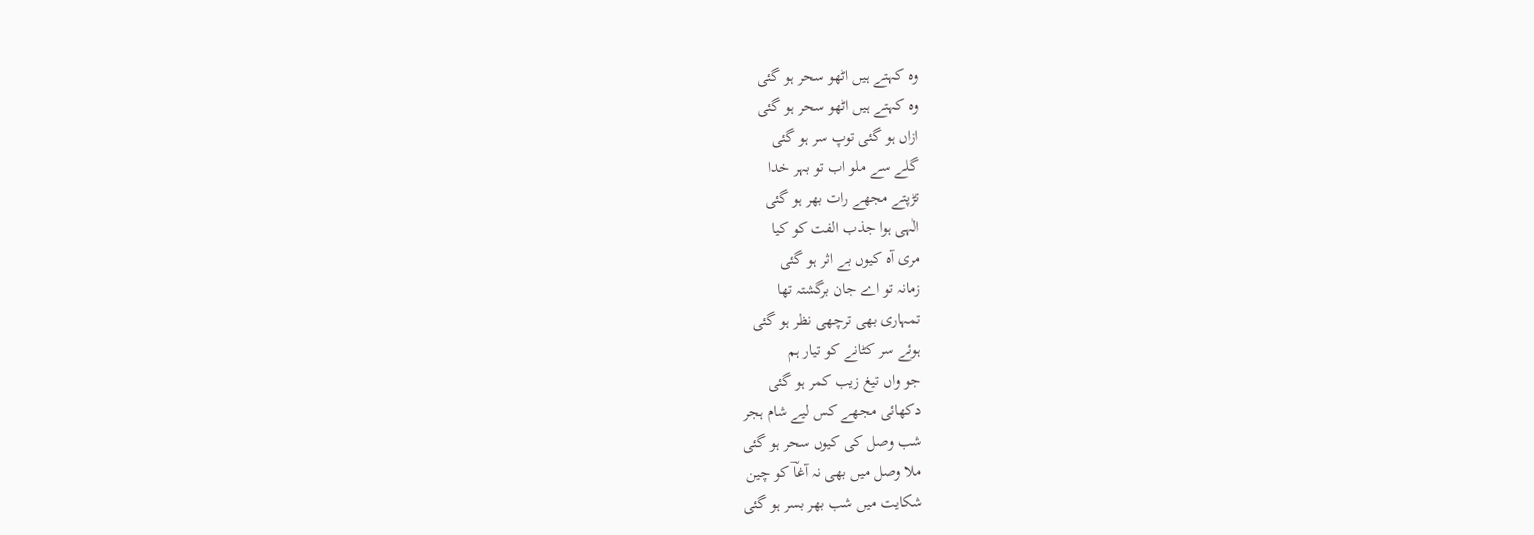وہ کہتے ہیں اٹھو سحر ہو گئی
وہ کہتے ہیں اٹھو سحر ہو گئی
ازاں ہو گئی توپ سر ہو گئی
گلے سے ملو اب تو بہر خدا
تڑپتے مجھے رات بھر ہو گئی
الٰہی ہوا جذب الفت کو کیا
مری آہ کیوں بے اثر ہو گئی
زمانہ تو اے جان برگشتہ تھا
تمہاری بھی ترچھی نظر ہو گئی
ہوئے سر کٹانے کو تیار ہم
جو واں تیغ زیب کمر ہو گئی
دکھائی مجھے کس لیے شام ہجر
شب وصل کی کیوں سحر ہو گئی
ملا وصل میں بھی نہ آغاؔ کو چین
شکایت میں شب بھر بسر ہو گئی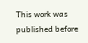This work was published before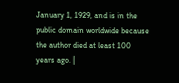January 1, 1929, and is in the public domain worldwide because the author died at least 100 years ago. |